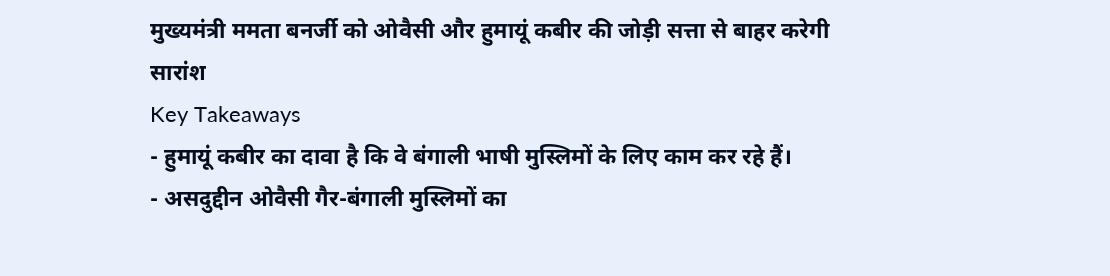मुख्यमंत्री ममता बनर्जी को ओवैसी और हुमायूं कबीर की जोड़ी सत्ता से बाहर करेगी
सारांश
Key Takeaways
- हुमायूं कबीर का दावा है कि वे बंगाली भाषी मुस्लिमों के लिए काम कर रहे हैं।
- असदुद्दीन ओवैसी गैर-बंगाली मुस्लिमों का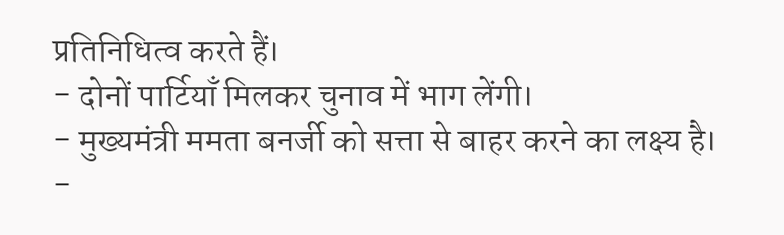प्रतिनिधित्व करते हैं।
- दोनों पार्टियाँ मिलकर चुनाव में भाग लेंगी।
- मुख्यमंत्री ममता बनर्जी को सत्ता से बाहर करने का लक्ष्य है।
-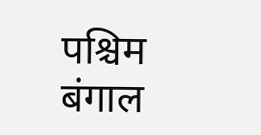पश्चिम बंगाल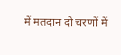में मतदान दो चरणों में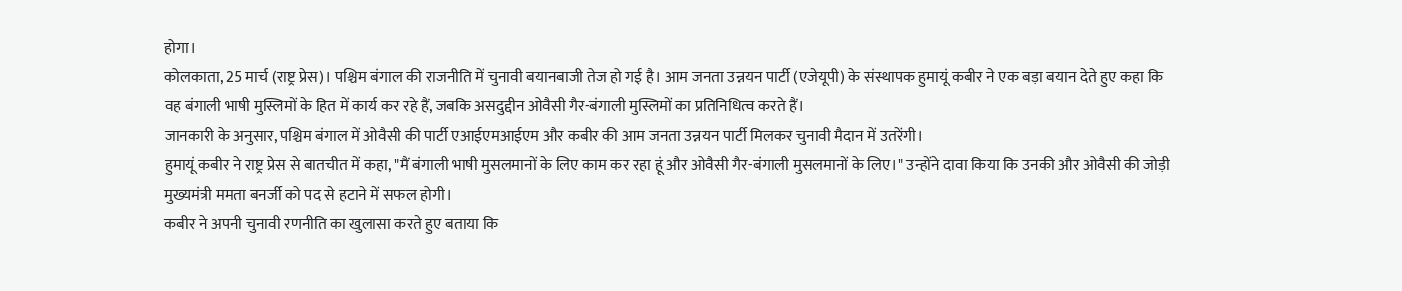होगा।
कोलकाता, 25 मार्च (राष्ट्र प्रेस)। पश्चिम बंगाल की राजनीति में चुनावी बयानबाजी तेज हो गई है। आम जनता उन्नयन पार्टी (एजेयूपी) के संस्थापक हुमायूं कबीर ने एक बड़ा बयान देते हुए कहा कि वह बंगाली भाषी मुस्लिमों के हित में कार्य कर रहे हैं, जबकि असदुद्दीन ओवैसी गैर-बंगाली मुस्लिमों का प्रतिनिधित्व करते हैं।
जानकारी के अनुसार, पश्चिम बंगाल में ओवैसी की पार्टी एआईएमआईएम और कबीर की आम जनता उन्नयन पार्टी मिलकर चुनावी मैदान में उतरेंगी।
हुमायूं कबीर ने राष्ट्र प्रेस से बातचीत में कहा, "मैं बंगाली भाषी मुसलमानों के लिए काम कर रहा हूं और ओवैसी गैर-बंगाली मुसलमानों के लिए।" उन्होंने दावा किया कि उनकी और ओवैसी की जोड़ी मुख्यमंत्री ममता बनर्जी को पद से हटाने में सफल होगी।
कबीर ने अपनी चुनावी रणनीति का खुलासा करते हुए बताया कि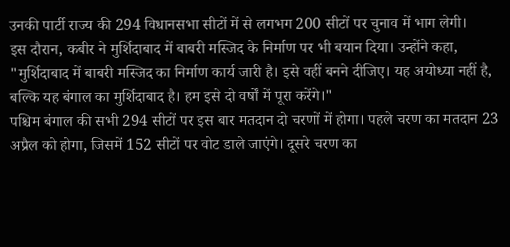उनकी पार्टी राज्य की 294 विधानसभा सीटों में से लगभग 200 सीटों पर चुनाव में भाग लेगी।
इस दौरान, कबीर ने मुर्शिदाबाद में बाबरी मस्जिद के निर्माण पर भी बयान दिया। उन्होंने कहा, "मुर्शिदाबाद में बाबरी मस्जिद का निर्माण कार्य जारी है। इसे वहीं बनने दीजिए। यह अयोध्या नहीं है, बल्कि यह बंगाल का मुर्शिदाबाद है। हम इसे दो वर्षों में पूरा करेंगे।"
पश्चिम बंगाल की सभी 294 सीटों पर इस बार मतदान दो चरणों में होगा। पहले चरण का मतदान 23 अप्रैल को होगा, जिसमें 152 सीटों पर वोट डाले जाएंगे। दूसरे चरण का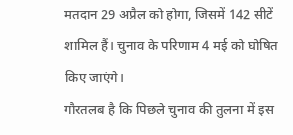मतदान 29 अप्रैल को होगा, जिसमें 142 सीटें शामिल हैं। चुनाव के परिणाम 4 मई को घोषित किए जाएंगे।
गौरतलब है कि पिछले चुनाव की तुलना में इस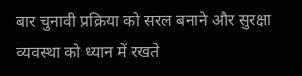बार चुनावी प्रक्रिया को सरल बनाने और सुरक्षा व्यवस्था को ध्यान में रखते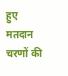हुए मतदान चरणों की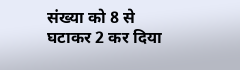संख्या को 8 से घटाकर 2 कर दिया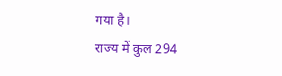गया है।
राज्य में कुल 294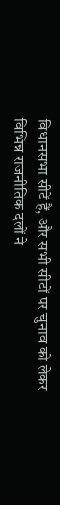विधानसभा सीटें हैं, और सभी सीटों पर चुनाव को लेकर विभिन्न राजनीतिक दलों ने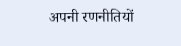अपनी रणनीतियों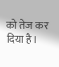को तेज कर दिया है।